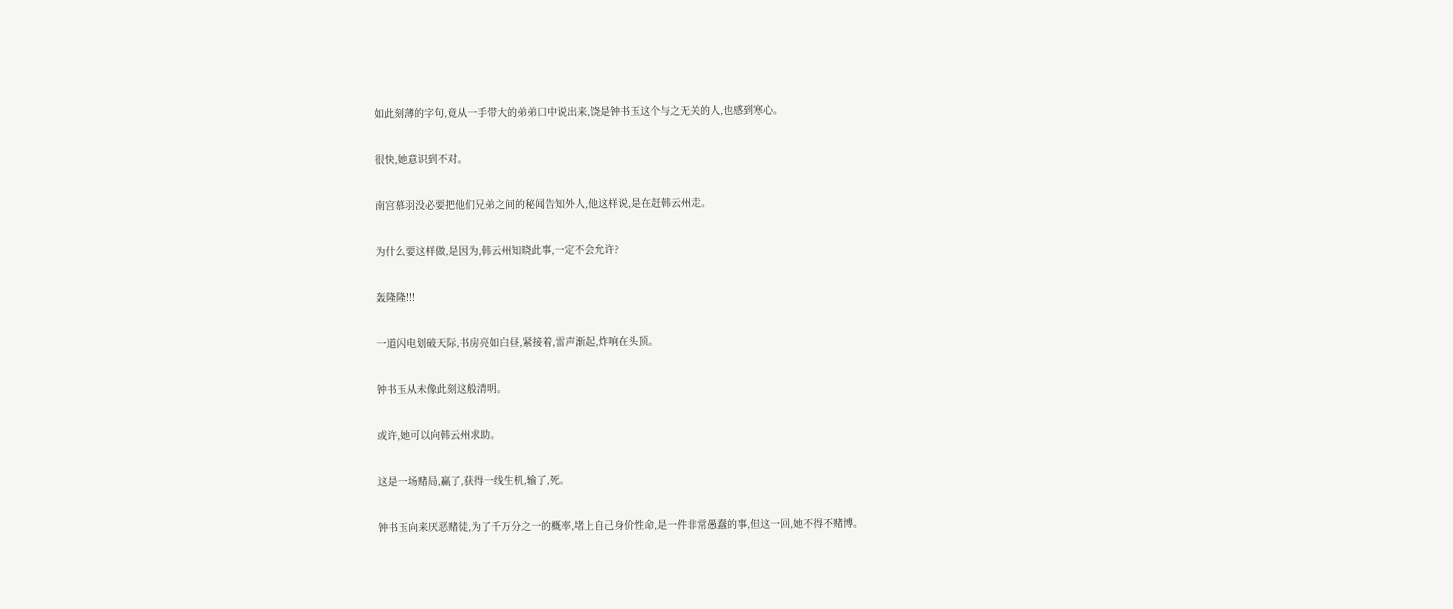如此刻薄的字句,竟从一手带大的弟弟口中说出来,饶是钟书玉这个与之无关的人,也感到寒心。

很快,她意识到不对。

南宫慕羽没必要把他们兄弟之间的秘闻告知外人,他这样说,是在赶韩云州走。

为什么要这样做,是因为,韩云州知晓此事,一定不会允许?

轰隆隆!!!

一道闪电划破天际,书房亮如白昼,紧接着,雷声渐起,炸响在头顶。

钟书玉从未像此刻这般清明。

或许,她可以向韩云州求助。

这是一场赌局,赢了,获得一线生机,输了,死。

钟书玉向来厌恶赌徒,为了千万分之一的概率,堵上自己身价性命,是一件非常愚蠢的事,但这一回,她不得不赌博。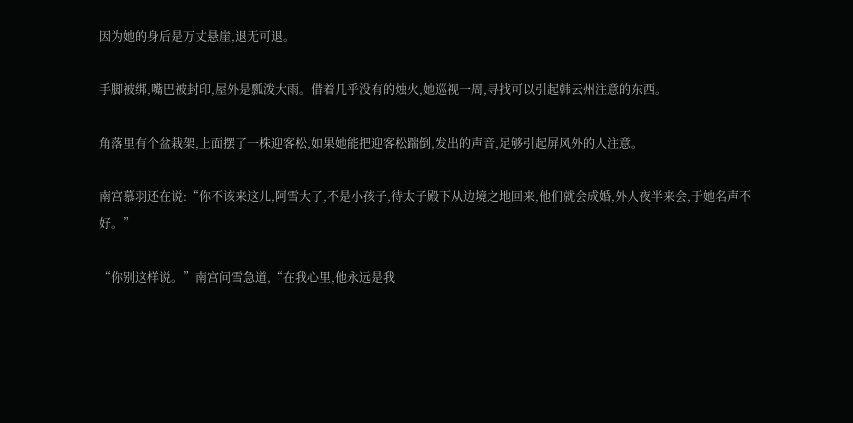因为她的身后是万丈悬崖,退无可退。

手脚被绑,嘴巴被封印,屋外是瓢泼大雨。借着几乎没有的烛火,她巡视一周,寻找可以引起韩云州注意的东西。

角落里有个盆栽架,上面摆了一株迎客松,如果她能把迎客松踹倒,发出的声音,足够引起屏风外的人注意。

南宫慕羽还在说:“你不该来这儿,阿雪大了,不是小孩子,待太子殿下从边境之地回来,他们就会成婚,外人夜半来会,于她名声不好。”

“你别这样说。”南宫问雪急道,“在我心里,他永远是我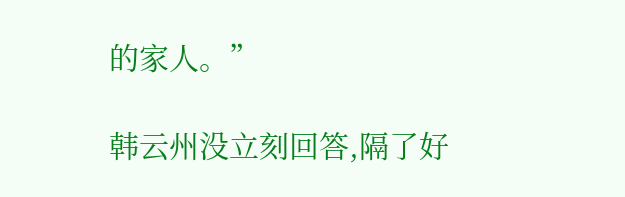的家人。”

韩云州没立刻回答,隔了好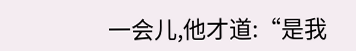一会儿,他才道:“是我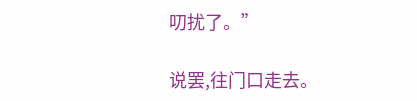叨扰了。”

说罢,往门口走去。